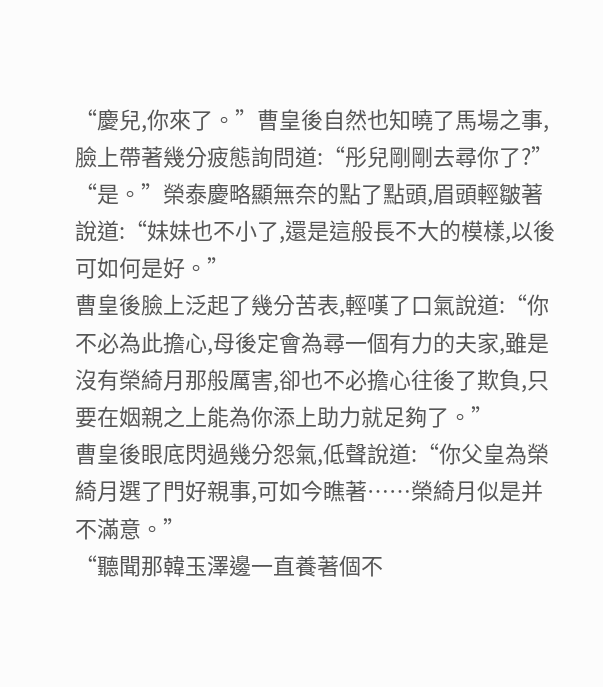“慶兒,你來了。”曹皇後自然也知曉了馬場之事,臉上帶著幾分疲態詢問道:“彤兒剛剛去尋你了?”
“是。”榮泰慶略顯無奈的點了點頭,眉頭輕皺著說道:“妹妹也不小了,還是這般長不大的模樣,以後可如何是好。”
曹皇後臉上泛起了幾分苦表,輕嘆了口氣說道:“你不必為此擔心,母後定會為尋一個有力的夫家,雖是沒有榮綺月那般厲害,卻也不必擔心往後了欺負,只要在姻親之上能為你添上助力就足夠了。”
曹皇後眼底閃過幾分怨氣,低聲說道:“你父皇為榮綺月選了門好親事,可如今瞧著……榮綺月似是并不滿意。”
“聽聞那韓玉澤邊一直養著個不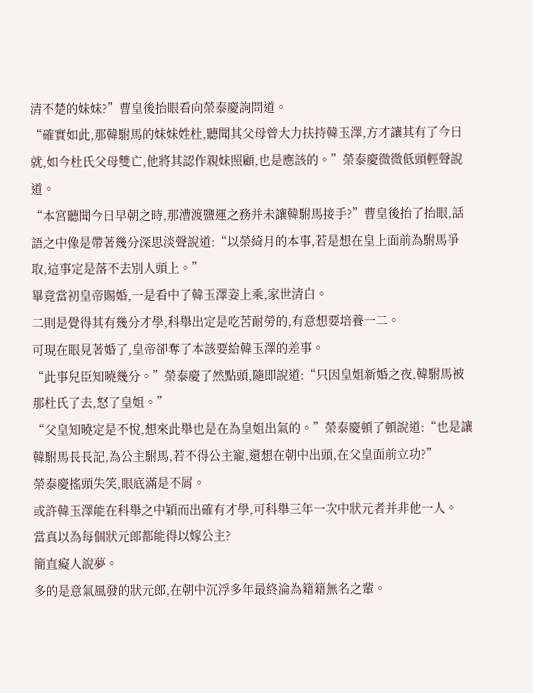清不楚的妹妹?”曹皇後抬眼看向榮泰慶詢問道。
“確實如此,那韓駙馬的妹妹姓杜,聽聞其父母曾大力扶持韓玉澤,方才讓其有了今日就,如今杜氏父母雙亡,他將其認作親妹照顧,也是應該的。”榮泰慶微微低頭輕聲說道。
“本宮聽聞今日早朝之時,那漕渡鹽運之務并未讓韓駙馬接手?”曹皇後抬了抬眼,話語之中像是帶著幾分深思淡聲說道:“以榮綺月的本事,若是想在皇上面前為駙馬爭取,這事定是落不去別人頭上。”
畢竟當初皇帝賜婚,一是看中了韓玉澤姿上乘,家世清白。
二則是覺得其有幾分才學,科舉出定是吃苦耐勞的,有意想要培養一二。
可現在眼見著婚了,皇帝卻奪了本該要給韓玉澤的差事。
“此事兒臣知曉幾分。”榮泰慶了然點頭,隨即說道:“只因皇姐新婚之夜,韓駙馬被那杜氏了去,怒了皇姐。”
“父皇知曉定是不悅,想來此舉也是在為皇姐出氣的。”榮泰慶頓了頓說道:“也是讓韓駙馬長長記,為公主駙馬,若不得公主寵,還想在朝中出頭,在父皇面前立功?”
榮泰慶搖頭失笑,眼底滿是不屑。
或許韓玉澤能在科舉之中穎而出確有才學,可科舉三年一次中狀元者并非他一人。
當真以為每個狀元郎都能得以嫁公主?
簡直癡人說夢。
多的是意氣風發的狀元郎,在朝中沉浮多年最終淪為籍籍無名之輩。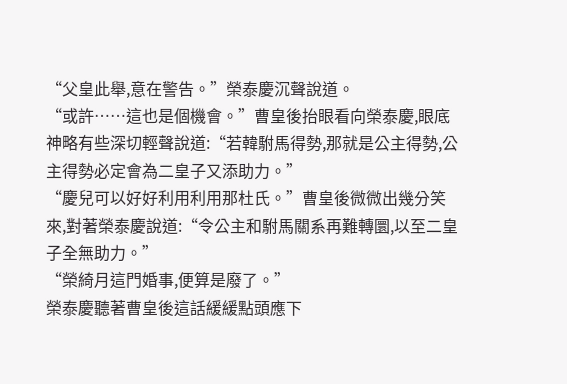“父皇此舉,意在警告。”榮泰慶沉聲說道。
“或許……這也是個機會。”曹皇後抬眼看向榮泰慶,眼底神略有些深切輕聲說道:“若韓駙馬得勢,那就是公主得勢,公主得勢必定會為二皇子又添助力。”
“慶兒可以好好利用利用那杜氏。”曹皇後微微出幾分笑來,對著榮泰慶說道:“令公主和駙馬關系再難轉圜,以至二皇子全無助力。”
“榮綺月這門婚事,便算是廢了。”
榮泰慶聽著曹皇後這話緩緩點頭應下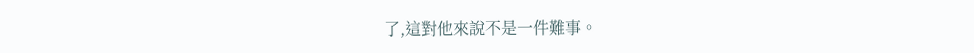了,這對他來說不是一件難事。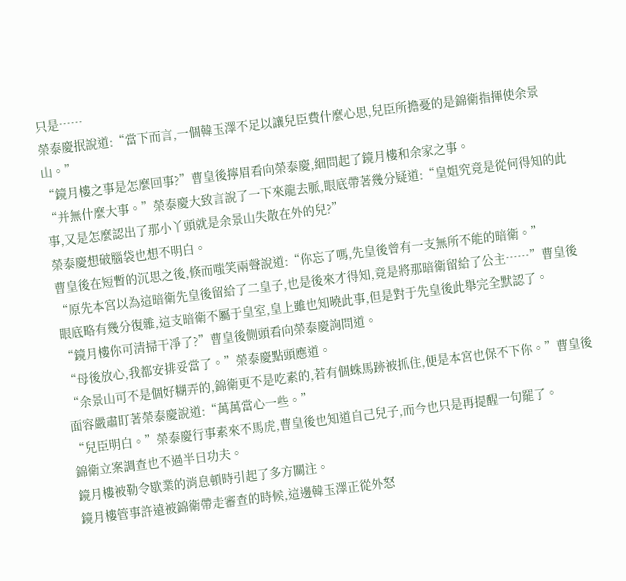只是……
榮泰慶抿說道:“當下而言,一個韓玉澤不足以讓兒臣費什麼心思,兒臣所擔憂的是錦衛指揮使余景山。”
“鏡月樓之事是怎麼回事?”曹皇後擰眉看向榮泰慶,細問起了鏡月樓和余家之事。
“并無什麼大事。”榮泰慶大致言說了一下來龍去脈,眼底帶著幾分疑道:“皇姐究竟是從何得知的此事,又是怎麼認出了那小丫頭就是余景山失散在外的兒?”
榮泰慶想破腦袋也想不明白。
曹皇後在短暫的沉思之後,倏而嗤笑兩聲說道:“你忘了嗎,先皇後曾有一支無所不能的暗衛。”
“原先本宮以為這暗衛先皇後留給了二皇子,也是後來才得知,竟是將那暗衛留給了公主……”曹皇後眼底略有幾分復雜,這支暗衛不屬于皇室,皇上雖也知曉此事,但是對于先皇後此舉完全默認了。
“鏡月樓你可清掃干凈了?”曹皇後側頭看向榮泰慶詢問道。
“母後放心,我都安排妥當了。”榮泰慶點頭應道。
“余景山可不是個好糊弄的,錦衛更不是吃素的,若有個蛛馬跡被抓住,便是本宮也保不下你。”曹皇後面容嚴肅盯著榮泰慶說道:“萬萬當心一些。”
“兒臣明白。”榮泰慶行事素來不馬虎,曹皇後也知道自己兒子,而今也只是再提醒一句罷了。
錦衛立案調查也不過半日功夫。
鏡月樓被勒令歇業的消息頓時引起了多方關注。
鏡月樓管事許遠被錦衛帶走審查的時候,這邊韓玉澤正從外怒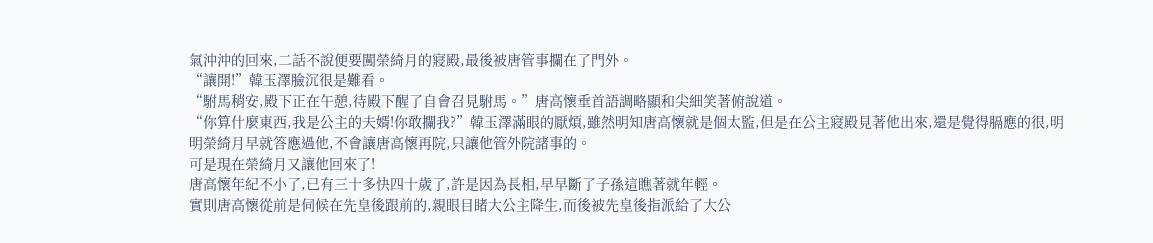氣沖沖的回來,二話不說便要闖榮綺月的寢殿,最後被唐管事攔在了門外。
“讓開!”韓玉澤臉沉很是難看。
“駙馬稍安,殿下正在午憩,待殿下醒了自會召見駙馬。”唐高懷垂首語調略顯和尖細笑著俯說道。
“你算什麼東西,我是公主的夫婿!你敢攔我?”韓玉澤滿眼的厭煩,雖然明知唐高懷就是個太監,但是在公主寢殿見著他出來,還是覺得膈應的很,明明榮綺月早就答應過他,不會讓唐高懷再院,只讓他管外院諸事的。
可是現在榮綺月又讓他回來了!
唐高懷年紀不小了,已有三十多快四十歲了,許是因為長相,早早斷了子孫這瞧著就年輕。
實則唐高懷從前是伺候在先皇後跟前的,親眼目睹大公主降生,而後被先皇後指派給了大公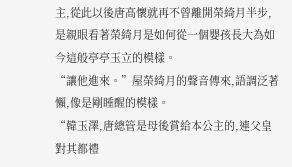主,從此以後唐高懷就再不曾離開榮綺月半步,是親眼看著榮綺月是如何從一個嬰孩長大為如今這般亭亭玉立的模樣。
“讓他進來。”屋榮綺月的聲音傳來,語調泛著懶,像是剛睡醒的模樣。
“韓玉澤,唐總管是母後賞給本公主的,連父皇對其都禮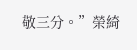敬三分。”榮綺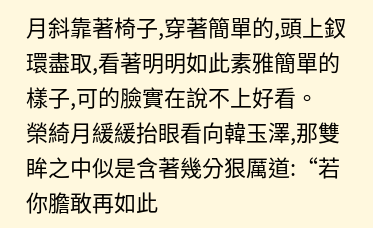月斜靠著椅子,穿著簡單的,頭上釵環盡取,看著明明如此素雅簡單的樣子,可的臉實在說不上好看。
榮綺月緩緩抬眼看向韓玉澤,那雙眸之中似是含著幾分狠厲道:“若你膽敢再如此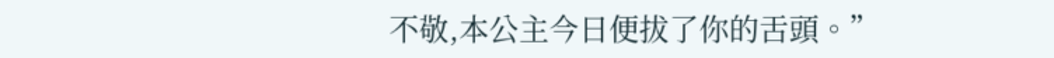不敬,本公主今日便拔了你的舌頭。”